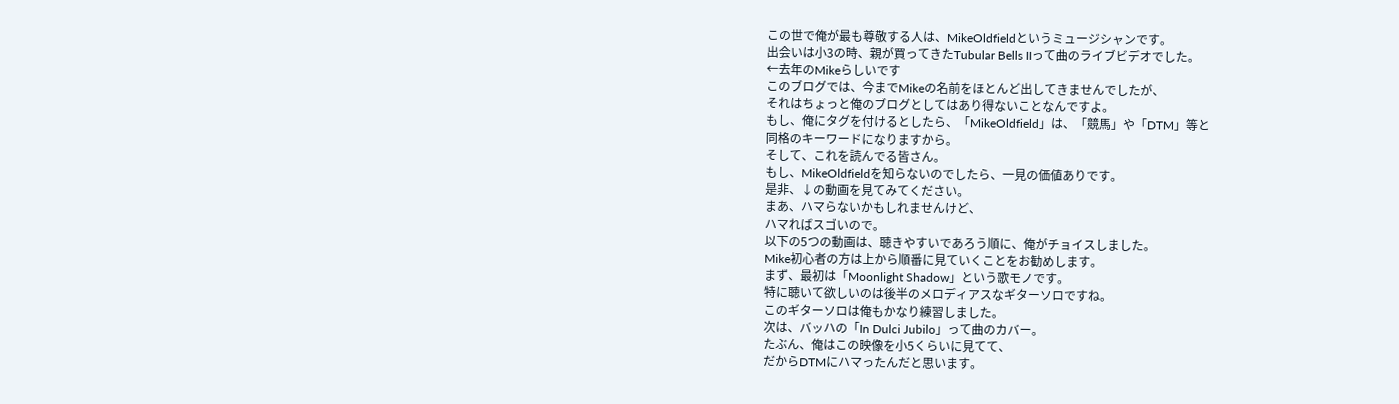この世で俺が最も尊敬する人は、MikeOldfieldというミュージシャンです。
出会いは小3の時、親が買ってきたTubular Bells IIって曲のライブビデオでした。
←去年のMikeらしいです
このブログでは、今までMikeの名前をほとんど出してきませんでしたが、
それはちょっと俺のブログとしてはあり得ないことなんですよ。
もし、俺にタグを付けるとしたら、「MikeOldfield」は、「競馬」や「DTM」等と
同格のキーワードになりますから。
そして、これを読んでる皆さん。
もし、MikeOldfieldを知らないのでしたら、一見の価値ありです。
是非、↓の動画を見てみてください。
まあ、ハマらないかもしれませんけど、
ハマればスゴいので。
以下の5つの動画は、聴きやすいであろう順に、俺がチョイスしました。
Mike初心者の方は上から順番に見ていくことをお勧めします。
まず、最初は「Moonlight Shadow」という歌モノです。
特に聴いて欲しいのは後半のメロディアスなギターソロですね。
このギターソロは俺もかなり練習しました。
次は、バッハの「In Dulci Jubilo」って曲のカバー。
たぶん、俺はこの映像を小5くらいに見てて、
だからDTMにハマったんだと思います。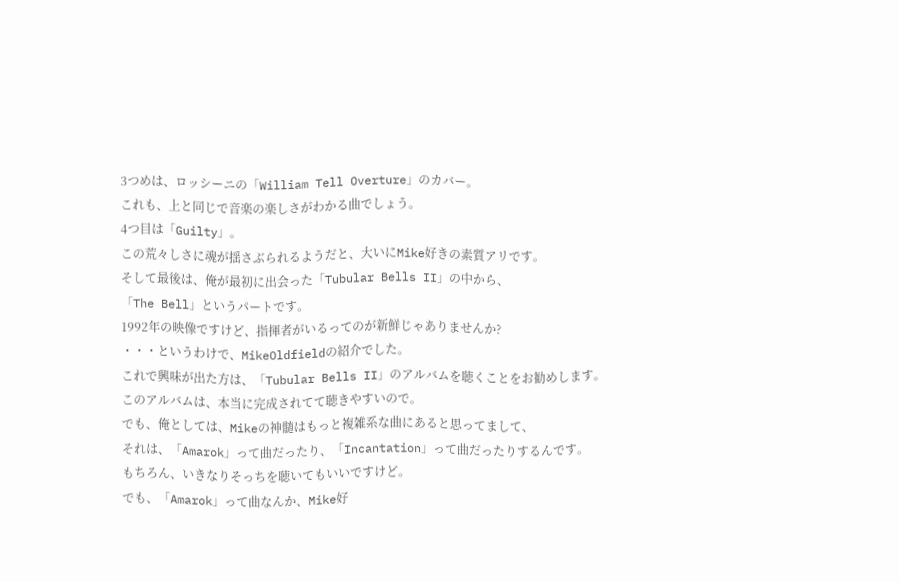3つめは、ロッシーニの「William Tell Overture」のカバー。
これも、上と同じで音楽の楽しさがわかる曲でしょう。
4つ目は「Guilty」。
この荒々しさに魂が揺さぶられるようだと、大いにMike好きの素質アリです。
そして最後は、俺が最初に出会った「Tubular Bells II」の中から、
「The Bell」というパートです。
1992年の映像ですけど、指揮者がいるってのが新鮮じゃありませんか?
・・・というわけで、MikeOldfieldの紹介でした。
これで興味が出た方は、「Tubular Bells II」のアルバムを聴くことをお勧めします。
このアルバムは、本当に完成されてて聴きやすいので。
でも、俺としては、Mikeの神髄はもっと複雑系な曲にあると思ってまして、
それは、「Amarok」って曲だったり、「Incantation」って曲だったりするんです。
もちろん、いきなりそっちを聴いてもいいですけど。
でも、「Amarok」って曲なんか、Mike好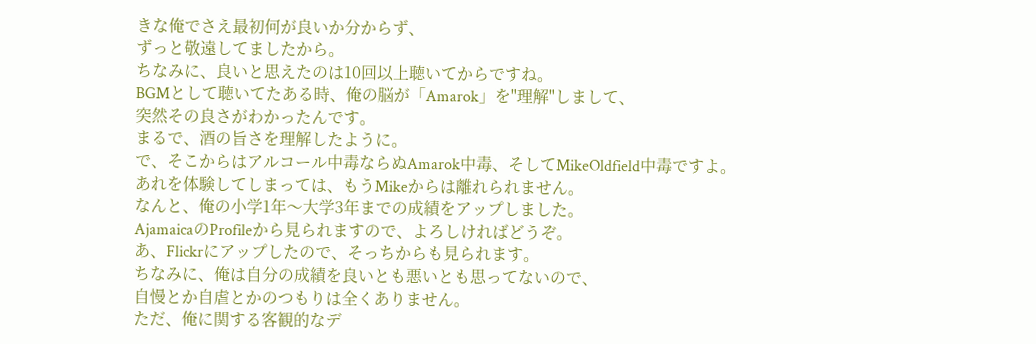きな俺でさえ最初何が良いか分からず、
ずっと敬遠してましたから。
ちなみに、良いと思えたのは10回以上聴いてからですね。
BGMとして聴いてたある時、俺の脳が「Amarok」を"理解"しまして、
突然その良さがわかったんです。
まるで、酒の旨さを理解したように。
で、そこからはアルコール中毒ならぬAmarok中毒、そしてMikeOldfield中毒ですよ。
あれを体験してしまっては、もうMikeからは離れられません。
なんと、俺の小学1年〜大学3年までの成績をアップしました。
AjamaicaのProfileから見られますので、よろしければどうぞ。
あ、Flickrにアップしたので、そっちからも見られます。
ちなみに、俺は自分の成績を良いとも悪いとも思ってないので、
自慢とか自虐とかのつもりは全くありません。
ただ、俺に関する客観的なデ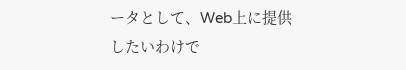ータとして、Web上に提供したいわけで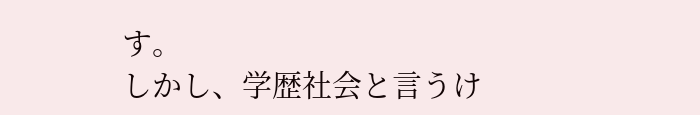す。
しかし、学歴社会と言うけ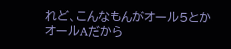れど、こんなもんがオール5とかオールAだから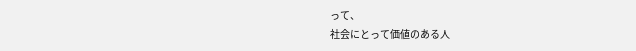って、
社会にとって価値のある人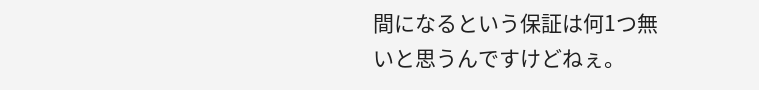間になるという保証は何1つ無いと思うんですけどねぇ。